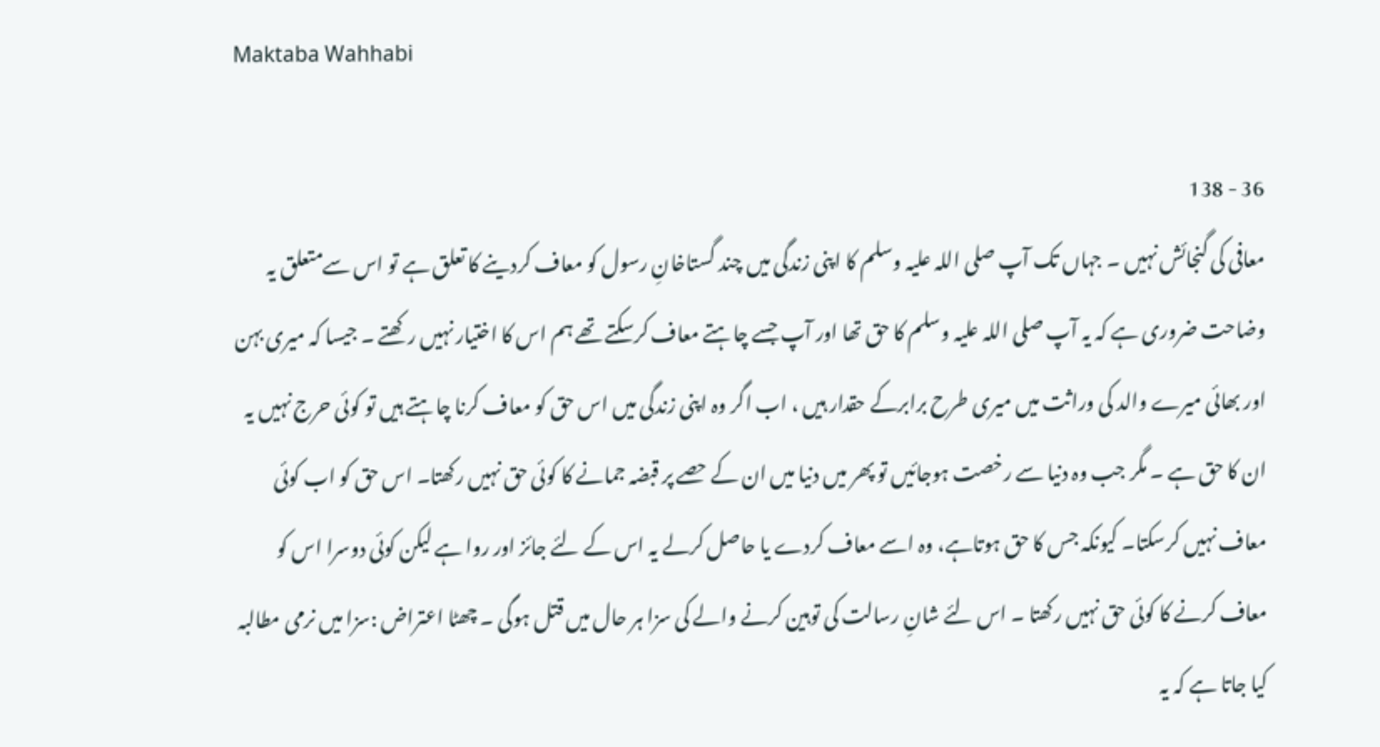Maktaba Wahhabi

36 - 138
معافی کی گنجائش نہیں ۔ جہاں تک آپ صلی اللہ علیہ وسلم کا اپنی زندگی میں چند گستاخانِ رسول کو معاف کردینے کا تعلق ہے تو اس سےمتعلق یہ وضاحت ضروری ہے کہ یہ آپ صلی اللہ علیہ وسلم کا حق تھا اور آپ جسے چاہتے معاف کرسکتے تھے ہم اس کا اختیار نہیں رکھتے ۔ جیسا کہ میری بہن اور بھائی میرے والد کی وراثت میں میری طرح برابرکے حقدار ہیں ، اب اگر وہ اپنی زندگی میں اس حق کو معاف کرنا چاہتے ہیں تو کوئی حرج نہیں یہ ان کا حق ہے ۔ مگر جب وہ دنیا سے رخصت ہوجائیں تو پھر میں دنیا میں ان کے حصے پر قبضہ جمانے کا کوئی حق نہیں رکھتا۔ اس حق کو اب کوئی معاف نہیں کرسکتا۔ کیونکہ جس کا حق ہوتاہے، وہ اسے معاف کردے یا حاصل کرلے یہ اس کے لئے جائز اور روا ہے لیکن کوئی دوسرا اس کو معاف کرنے کا کوئی حق نہیں رکھتا ۔ اس لئے شانِ رسالت کی توہین کرنے والے کی سزا ہر حال میں قتل ہوگی ۔ چھٹا اعتراض :سزا میں نرمی مطالبہ کیا جاتا ہے کہ یہ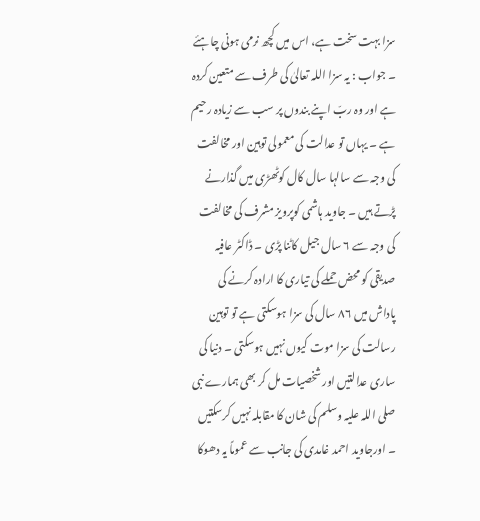سزا بہت سخت ہے، اس میں کچھ نرمی ہونی چاہئے ۔ جواب : یہ سزا اللہ تعالیٰ کی طرف سے متعین کردہ ہے اور وہ ربّ اپنے بندوں پر سب سے زیادہ رحیم ہے ۔ یہاں تو عدالت کی معمولی توہین اور مخالفت کی وجہ سے سالہا سال کال کوٹھڑی میں گذارنے پڑتے ہیں ۔ جاوید ہاشمی کوپرویز مشرف کی مخالفت کی وجہ سے ۶ سال جیل کاٹنا پڑی ۔ ڈاکٹر عافیہ صدیقی کو محض حملے کی تیاری کا ارادہ کرنے کی پاداش میں ۸۶ سال کی سزا ہوسکتی ہے تو توہین رسالت کی سزا موت کیوں نہیں ہوسکتی ۔ دنیا کی ساری عدالتیں اور شخصیات مل کر بھی ہمارے نبی صلی اللہ علیہ وسلم کی شان کا مقابلہ نہیں کرسکتیں ۔ اورجاوید احمد غامدی کی جانب سے عموماً یہ دھوکا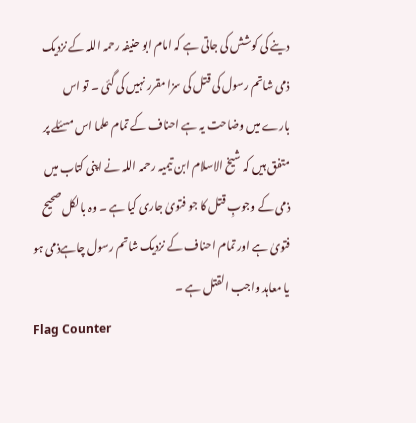دینے کی کوشش کی جاتی ہے کہ امام ابو حنیفہ رحمہ اللہ کے نزدیک ذمی شاتم رسول کی قتل کی سزا مقرر نہیں کی گئی ۔ تو اس بارے میں وضاحت یہ ہے احناف کے تمام علما اس مسئلے پر متفق ہیں کہ شیخ الاسلام ابن تیمیہ رحمہ اللہ نے اپنی کتاب میں ذمی کے وجوبِ قتل کا جو فتویٰ جاری کیا ہے ۔ وہ بالکل صحیح فتویٰ ہے اور تمام احناف کے نزدیک شاتم رسول چاہےذمی ہو یا معاہد واجب القتل ہے ۔
Flag Counter